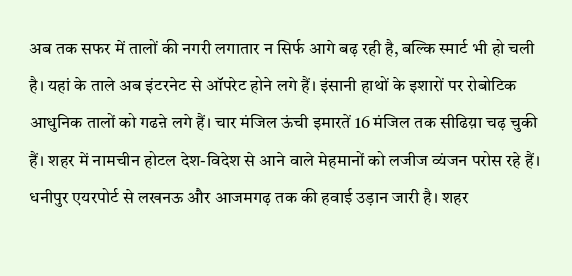अब तक सफर में तालों की नगरी लगातार न सिर्फ आगे बढ़ रही है, बल्कि स्मार्ट भी हो चली है। यहां के ताले अब इंटरनेट से ऑपरेट होने लगे हैं। इंसानी हाथों के इशारों पर रोबोटिक आधुनिक तालों को गढऩे लगे हैं। चार मंजिल ऊंची इमारतें 16 मंजिल तक सीढिय़ा चढ़ चुकी हैं। शहर में नामचीन होटल देश-विदेश से आने वाले मेहमानों को लजीज व्यंजन परोस रहे हैं। धनीपुर एयरपोर्ट से लखनऊ और आजमगढ़ तक की हवाई उड़ान जारी है। शहर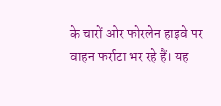के चारों ओर फोरलेन हाइवे पर वाहन फर्राटा भर रहे हैं। यह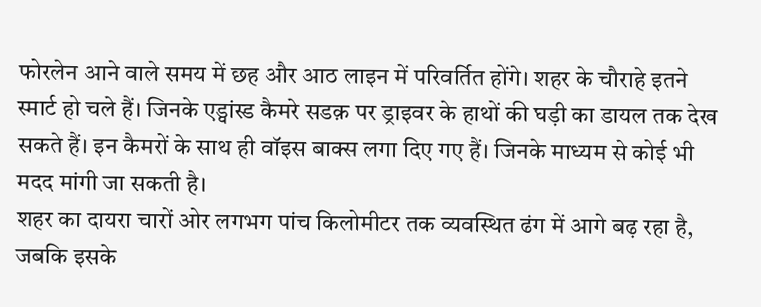फोरलेन आने वाले समय में छह और आठ लाइन में परिवर्तित होंगे। शहर के चौराहे इतने स्मार्ट हो चले हैं। जिनके एड्वांस्ड कैमरे सडक़ पर ड्राइवर के हाथों की घड़ी का डायल तक देख सकते हैं। इन कैमरों के साथ ही वॉइस बाक्स लगा दिए गए हैं। जिनके माध्यम से कोई भी मदद मांगी जा सकती है।
शहर का दायरा चारों ओर लगभग पांच किलोमीटर तक व्यवस्थित ढंग में आगे बढ़ रहा है, जबकि इसके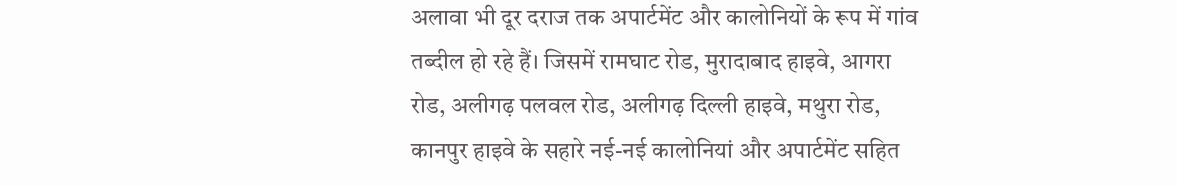अलावा भी दूर दराज तक अपार्टमेंट और कालोनियों के रूप में गांव तब्दील हो रहे हैं। जिसमें रामघाट रोड, मुरादाबाद हाइवे, आगरा रोड, अलीगढ़ पलवल रोड, अलीगढ़ दिल्ली हाइवे, मथुरा रोड, कानपुर हाइवे के सहारे नई-नई कालोनियां और अपार्टमेंट सहित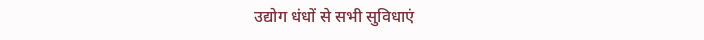उद्योग धंधों से सभी सुविधाएं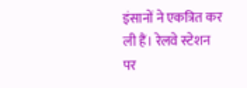इंसानों ने एकत्रित कर ली हैं। रेलवे स्टेशन पर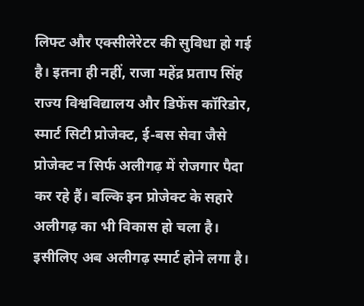लिफ्ट और एक्सीलेरेटर की सुविधा हो गई है। इतना ही नहीं, राजा महेंद्र प्रताप सिंह राज्य विश्वविद्यालय और डिफेंस कॉरिडोर, स्मार्ट सिटी प्रोजेक्ट, ई-बस सेवा जैसे प्रोजेक्ट न सिर्फ अलीगढ़ में रोजगार पैदा कर रहे हैं। बल्कि इन प्रोजेक्ट के सहारे अलीगढ़ का भी विकास हो चला है। इसीलिए अब अलीगढ़ स्मार्ट होने लगा है।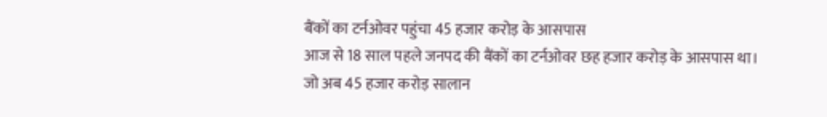बैंकों का टर्नओवर पहुंचा 45 हजार करोड़ के आसपास
आज से 18 साल पहले जनपद की बैंकों का टर्नओवर छह हजार करोड़ के आसपास था। जो अब 45 हजार करोड़ सालान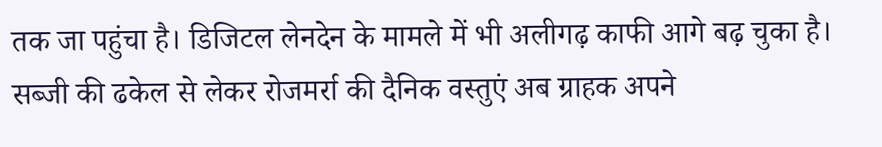तक जा पहुंचा है। डिजिटल लेनदेन के मामले में भी अलीगढ़ काफी आगे बढ़ चुका है। सब्जी की ढकेल से लेकर रोजमर्रा की दैनिक वस्तुएं अब ग्राहक अपने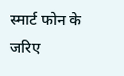स्मार्ट फोन के जरिए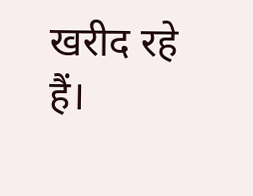खरीद रहे हैं।